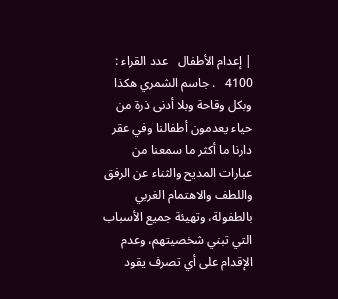| إعدام الأطفال   عدد القراء : 4100   . جاسم الشمري هكذا وبكل وقاحة وبلا أدنى ذرة من حياء يعدمون أطفالنا وفي عقر دارنا ما أكثر ما سمعنا من عبارات المديح والثناء عن الرفق واللطف والاهتمام الغربي بالطفولة، وتهيئة جميع الأسباب التي تبني شخصيتهم، وعدم الإقدام على أي تصرف يقود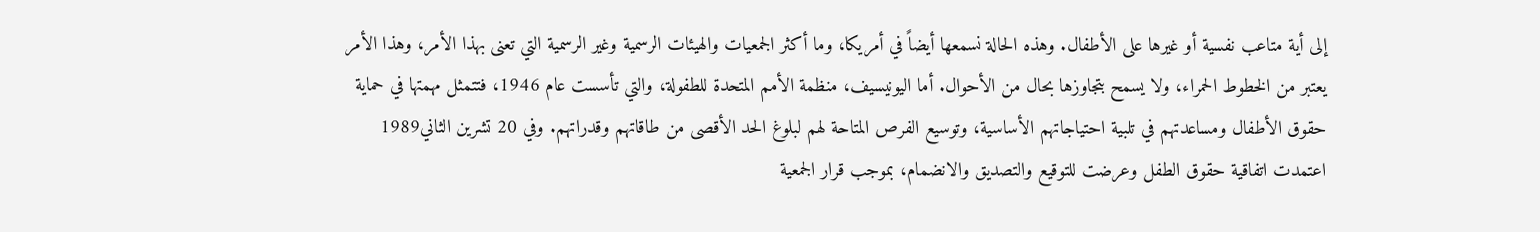إلى أية متاعب نفسية أو غيرها على الأطفال. وهذه الحالة نسمعها أيضاً في أمريكا، وما أكثر الجمعيات والهيئات الرسمية وغير الرسمية التي تعنى بهذا الأمر، وهذا الأمر يعتبر من الخطوط الحمراء، ولا يسمح بتجاوزها بحال من الأحوال. أما اليونيسيف، منظمة الأمم المتحدة للطفولة، والتي تأسست عام 1946، فتتمثل مهمتها في حماية حقوق الأطفال ومساعدتهم في تلبية احتياجاتهم الأساسية، وتوسيع الفرص المتاحة لهم لبلوغ الحد الأقصى من طاقاتهم وقدراتهم. وفي 20 تشرين الثاني1989 اعتمدت اتفاقية حقوق الطفل وعرضت للتوقيع والتصديق والانضمام، بموجب قرار الجمعية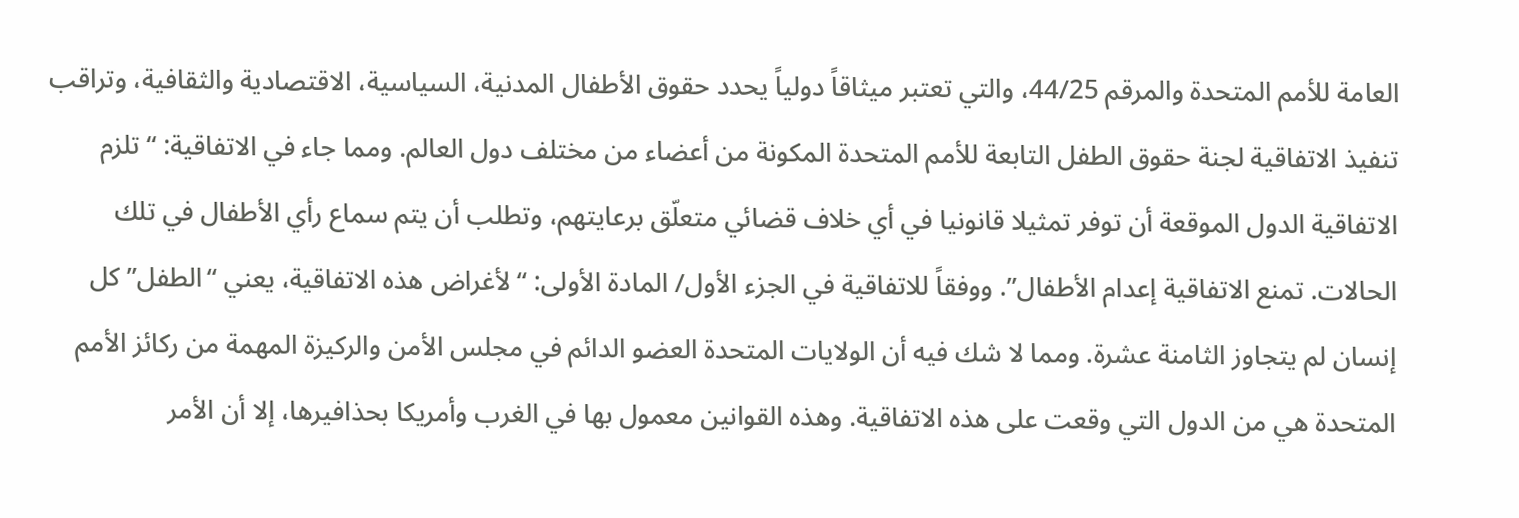العامة للأمم المتحدة والمرقم 44/25، والتي تعتبر ميثاقاً دولياً يحدد حقوق الأطفال المدنية، السياسية، الاقتصادية والثقافية، وتراقب تنفيذ الاتفاقية لجنة حقوق الطفل التابعة للأمم المتحدة المكونة من أعضاء من مختلف دول العالم. ومما جاء في الاتفاقية: “ تلزم الاتفاقية الدول الموقعة أن توفر تمثيلا قانونيا في أي خلاف قضائي متعلّق برعايتهم، وتطلب أن يتم سماع رأي الأطفال في تلك الحالات. تمنع الاتفاقية إعدام الأطفال”. ووفقاً للاتفاقية في الجزء الأول/ المادة الأولى: “لأغراض هذه الاتفاقية، يعني “الطفل” كل إنسان لم يتجاوز الثامنة عشرة. ومما لا شك فيه أن الولايات المتحدة العضو الدائم في مجلس الأمن والركيزة المهمة من ركائز الأمم المتحدة هي من الدول التي وقعت على هذه الاتفاقية. وهذه القوانين معمول بها في الغرب وأمريكا بحذافيرها، إلا أن الأمر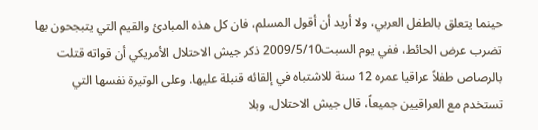حينما يتعلق بالطفل العربي، ولا أريد أن أقول المسلم، فان كل هذه المبادئ والقيم التي يتبجحون بها تضرب عرض الحائط، ففي يوم السبت2009/5/10 ذكر جيش الاحتلال الأمريكي أن قواته قتلت بالرصاص طفلاً عراقيا عمره 12 سنة للاشتباه في إلقائه قنبلة عليها. وعلى الوتيرة نفسها التي تستخدم مع العراقيين جميعاً، قال جيش الاحتلال، وبلا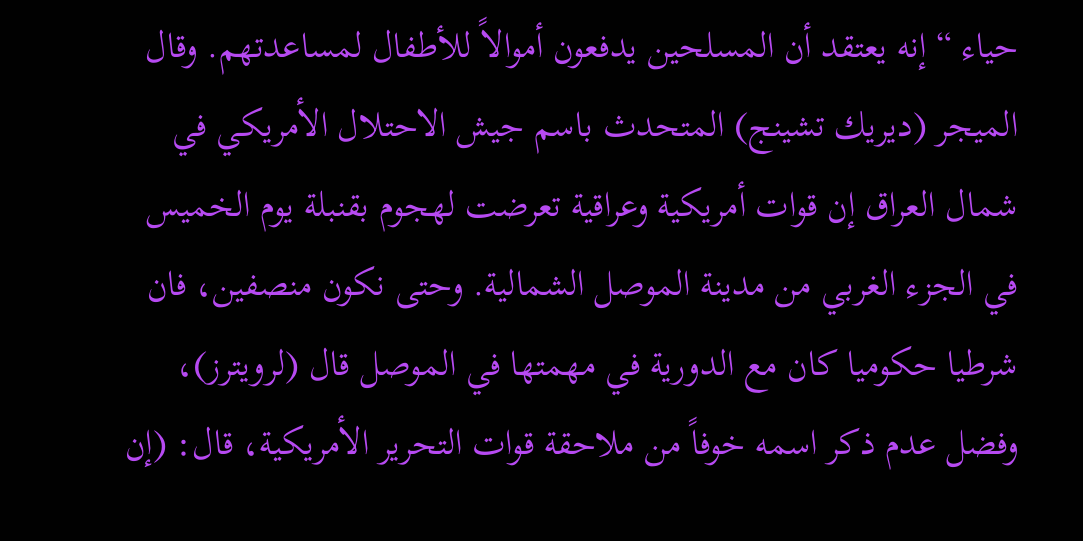حياء “ إنه يعتقد أن المسلحين يدفعون أموالاً للأطفال لمساعدتهم. وقال الميجر (ديريك تشينج) المتحدث باسم جيش الاحتلال الأمريكي في شمال العراق إن قوات أمريكية وعراقية تعرضت لهجوم بقنبلة يوم الخميس في الجزء الغربي من مدينة الموصل الشمالية. وحتى نكون منصفين، فان شرطيا حكوميا كان مع الدورية في مهمتها في الموصل قال (لرويترز)، وفضل عدم ذكر اسمه خوفاً من ملاحقة قوات التحرير الأمريكية، قال: (إن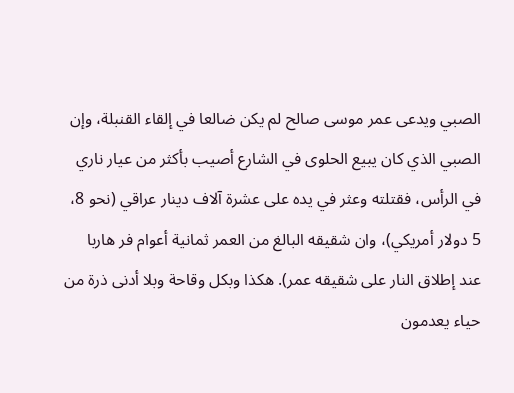الصبي ويدعى عمر موسى صالح لم يكن ضالعا في إلقاء القنبلة، وإن الصبي الذي كان يبيع الحلوى في الشارع أصيب بأكثر من عيار ناري في الرأس، فقتلته وعثر في يده على عشرة آلاف دينار عراقي (نحو 8، 5 دولار أمريكي)، وان شقيقه البالغ من العمر ثمانية أعوام فر هاربا عند إطلاق النار على شقيقه عمر). هكذا وبكل وقاحة وبلا أدنى ذرة من حياء يعدمون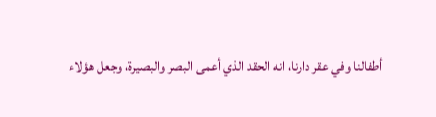أطفالنا وفي عقر دارنا، انه الحقد الذي أعمى البصر والبصيرة، وجعل هؤلاء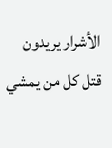الأشرار يريدون قتل كل من يمشي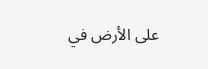على الأرض في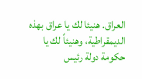العراق. هنيئا لك يا عراق بهذه الديمقراطية، وهنيئاً لك يا حكومة دولة رئيس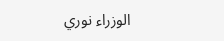الوزراء نوري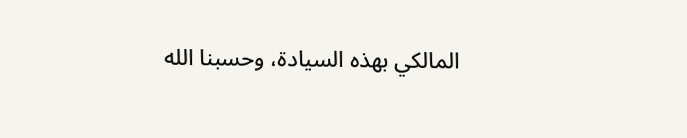المالكي بهذه السيادة، وحسبنا الله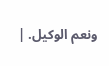ونعم الوكيل. |